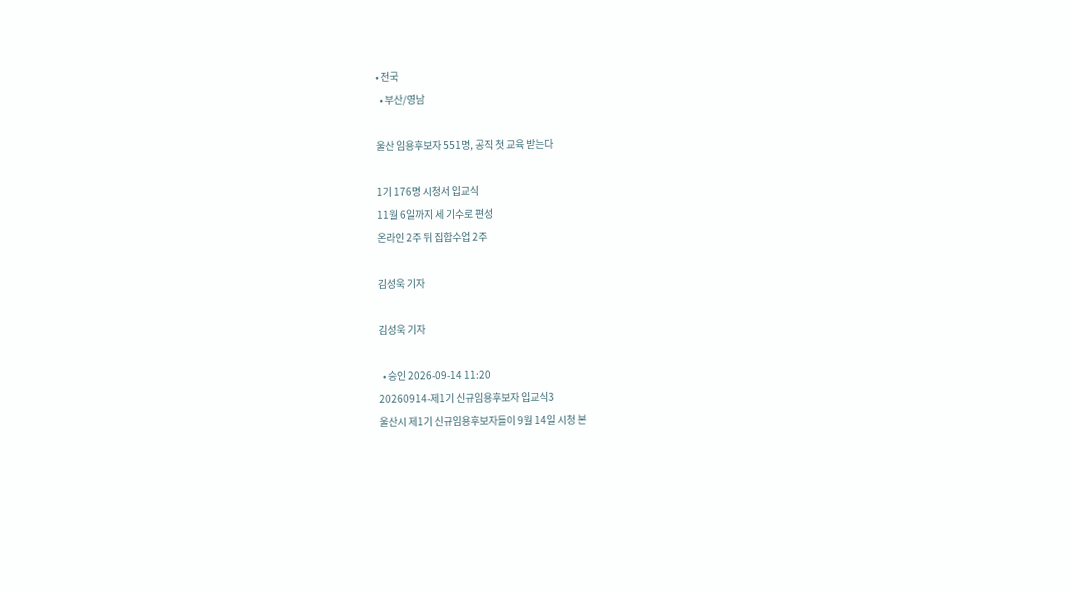• 전국
  • 부산/영남

울산 임용후보자 551명, 공직 첫 교육 받는다

1기 176명 시청서 입교식
11월 6일까지 세 기수로 편성
온라인 2주 뒤 집합수업 2주

김성욱 기자

김성욱 기자

  • 승인 2026-09-14 11:20
20260914-제1기 신규임용후보자 입교식3
울산시 제1기 신규임용후보자들이 9월 14일 시청 본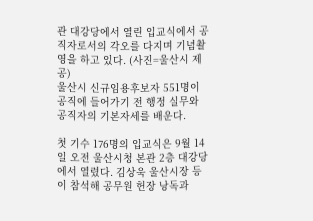관 대강당에서 열린 입교식에서 공직자로서의 각오를 다지며 기념촬영을 하고 있다. (사진=울산시 제공)
울산시 신규임용후보자 551명이 공직에 들어가기 전 행정 실무와 공직자의 기본자세를 배운다.

첫 기수 176명의 입교식은 9월 14일 오전 울산시청 본관 2층 대강당에서 열렸다. 김상욱 울산시장 등이 참석해 공무원 헌장 낭독과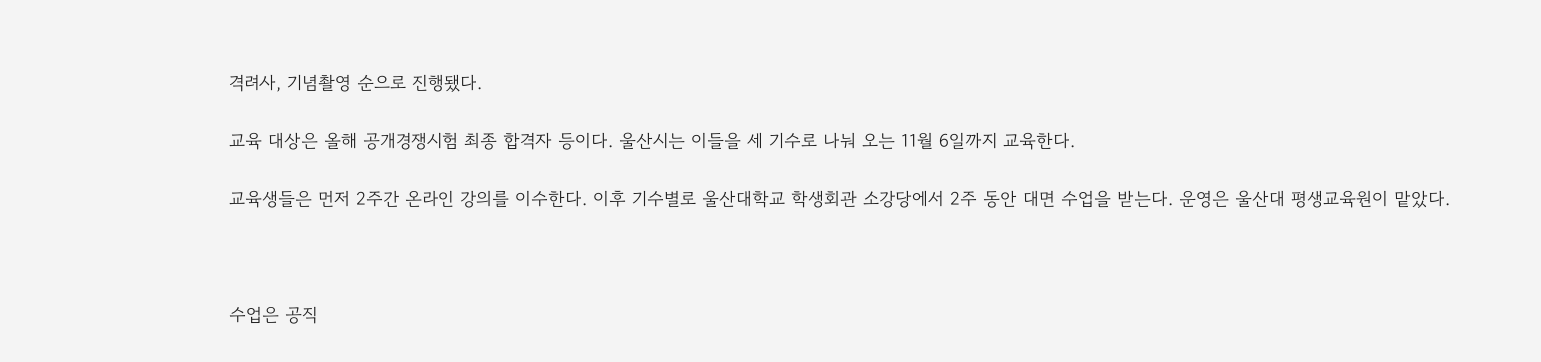격려사, 기념촬영 순으로 진행됐다.

교육 대상은 올해 공개경쟁시험 최종 합격자 등이다. 울산시는 이들을 세 기수로 나눠 오는 11월 6일까지 교육한다.

교육생들은 먼저 2주간 온라인 강의를 이수한다. 이후 기수별로 울산대학교 학생회관 소강당에서 2주 동안 대면 수업을 받는다. 운영은 울산대 평생교육원이 맡았다.



수업은 공직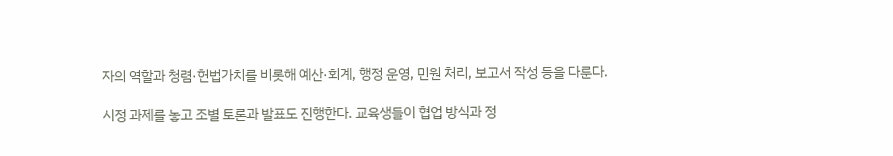자의 역할과 청렴·헌법가치를 비롯해 예산·회계, 행정 운영, 민원 처리, 보고서 작성 등을 다룬다.

시정 과제를 놓고 조별 토론과 발표도 진행한다. 교육생들이 협업 방식과 정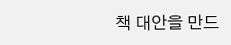책 대안을 만드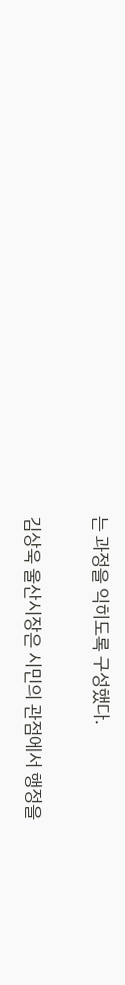는 과정을 익히도록 구성했다.

김상욱 울산시장은 시민의 관점에서 행정을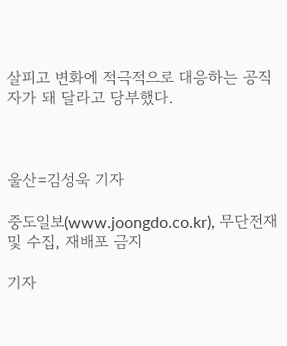살피고 변화에 적극적으로 대응하는 공직자가 돼 달라고 당부했다.



울산=김성욱 기자

중도일보(www.joongdo.co.kr), 무단전재 및 수집, 재배포 금지

기자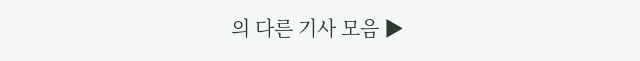의 다른 기사 모음 ▶